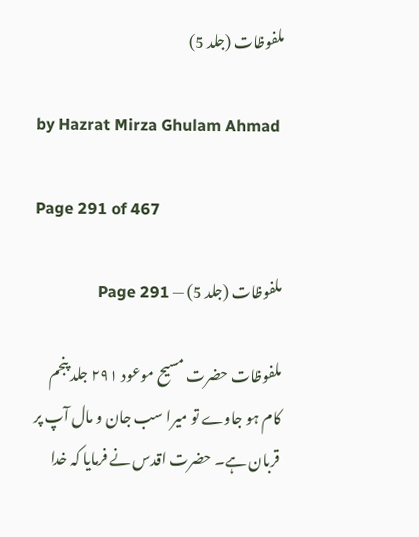ملفوظات (جلد 5)

by Hazrat Mirza Ghulam Ahmad

Page 291 of 467

ملفوظات (جلد 5) — Page 291

ملفوظات حضرت مسیح موعود ۲۹۱ جلد پنجم کام ہو جاوے تو میرا سب جان و مال آپ پر قربان ہے۔ حضرت اقدس نے فرمایا کہ خدا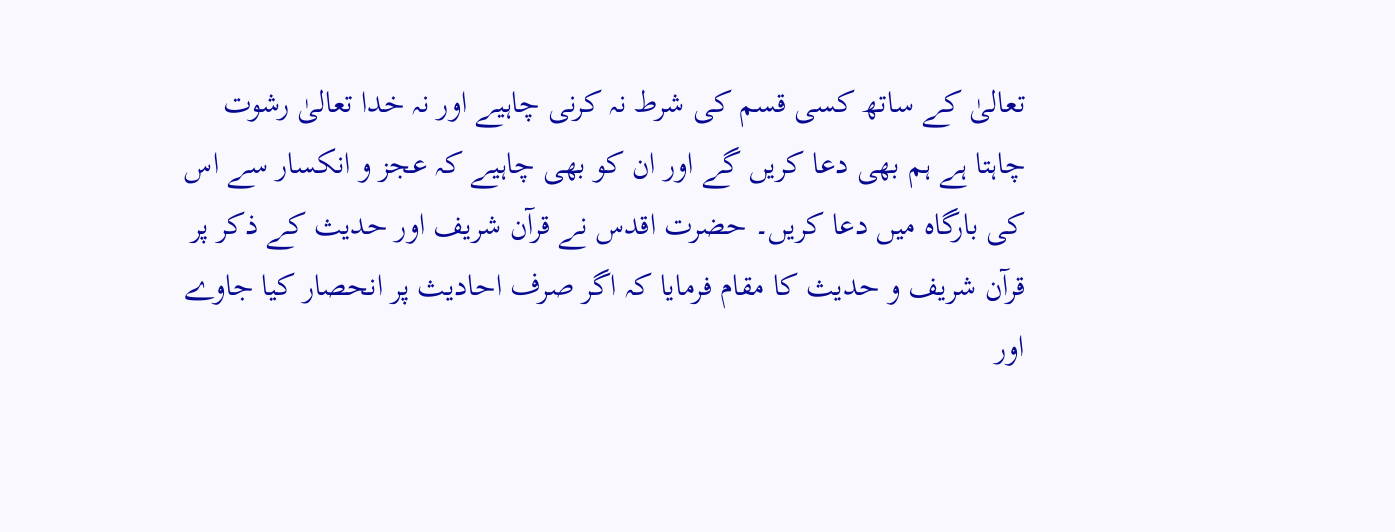تعالیٰ کے ساتھ کسی قسم کی شرط نہ کرنی چاہیے اور نہ خدا تعالیٰ رشوت چاہتا ہے ہم بھی دعا کریں گے اور ان کو بھی چاہیے کہ عجز و انکسار سے اس کی بارگاہ میں دعا کریں۔ حضرت اقدس نے قرآن شریف اور حدیث کے ذکر پر قرآن شریف و حدیث کا مقام فرمایا کہ اگر صرف احادیث پر انحصار کیا جاوے اور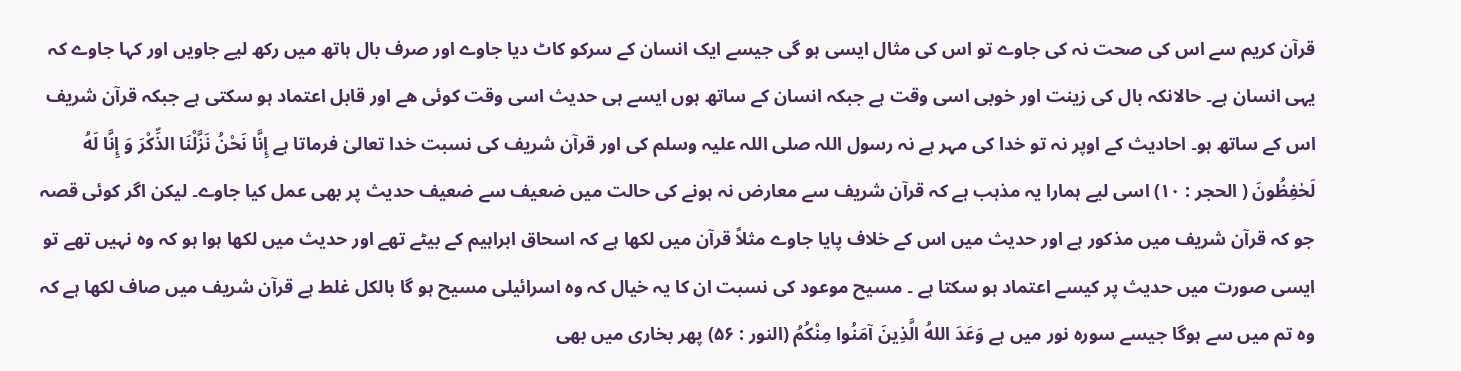قرآن کریم سے اس کی صحت نہ کی جاوے تو اس کی مثال ایسی ہو گی جیسے ایک انسان کے سرکو کاٹ دیا جاوے اور صرف بال ہاتھ میں رکھ لیے جاویں اور کہا جاوے کہ یہی انسان ہے۔ حالانکہ بال کی زینت اور خوبی اسی وقت ہے جبکہ انسان کے ساتھ ہوں ایسے ہی حدیث اسی وقت کوئی ھے اور قابل اعتماد ہو سکتی ہے جبکہ قرآن شریف اس کے ساتھ ہو۔ احادیث کے اوپر نہ تو خدا کی مہر ہے نہ رسول اللہ صلی اللہ علیہ وسلم کی اور قرآن شریف کی نسبت خدا تعالیٰ فرماتا ہے إِنَّا نَحْنُ نَزَّلْنَا الذِّكْرَ وَ إِنَّا لَهُ لَحٰفِظُونَ ( الحجر : ۱۰) اسی لیے ہمارا یہ مذہب ہے کہ قرآن شریف سے معارض نہ ہونے کی حالت میں ضعیف سے ضعیف حدیث پر بھی عمل کیا جاوے۔ لیکن اگر کوئی قصہ جو کہ قرآن شریف میں مذکور ہے اور حدیث میں اس کے خلاف پایا جاوے مثلاً قرآن میں لکھا ہے کہ اسحاق ابراہیم کے بیٹے تھے اور حدیث میں لکھا ہوا ہو کہ وہ نہیں تھے تو ایسی صورت میں حدیث پر کیسے اعتماد ہو سکتا ہے ۔ مسیح موعود کی نسبت ان کا یہ خیال کہ وہ اسرائیلی مسیح ہو گا بالکل غلط ہے قرآن شریف میں صاف لکھا ہے کہ وہ تم میں سے ہوگا جیسے سورہ نور میں ہے وَعَدَ اللهُ الَّذِينَ آمَنُوا مِنْكُمُ (النور : ۵۶) پھر بخاری میں بھی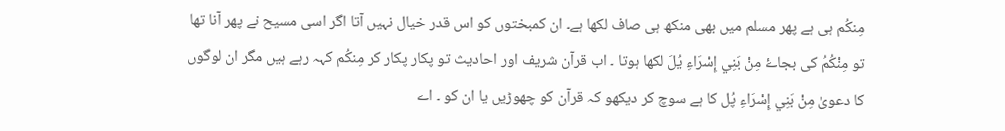مِنكُم ہی ہے پھر مسلم میں بھی منکھ ہی صاف لکھا ہے۔ ان کمبختوں کو اس قدر خیال نہیں آتا اگر اسی مسیح نے پھر آنا تھا تو مِنْكُمُ کی بجاۓ مِنْ بَنِي إِسْرَاءِ يُلَ لکھا ہوتا ۔ اب قرآن شریف اور احادیث تو پکار پکار کر مِنكُم کہہ رہے ہیں مگر ان لوگوں کا دعویٰ مِنْ بَنِي إِسْرَاءِ پُل کا ہے سوچ کر دیکھو کہ قرآن کو چھوڑیں یا ان کو ۔ اے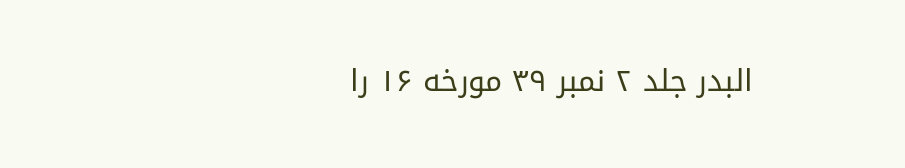البدر جلد ۲ نمبر ۳۹ مورخه ۱۶ را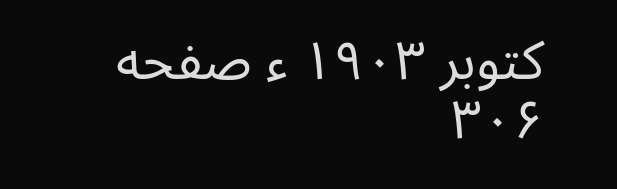کتوبر ۱۹۰۳ ء صفحه ۳۰۶